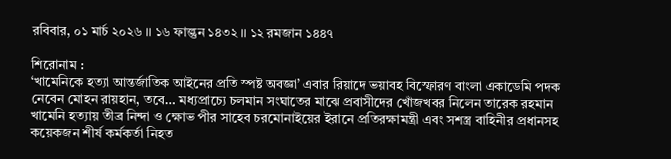রবিবার, ০১ মার্চ ২০২৬ ।। ১৬ ফাল্গুন ১৪৩২ ।। ১২ রমজান ১৪৪৭

শিরোনাম :
‘খামেনিকে হত্যা আন্তর্জাতিক আইনের প্রতি স্পষ্ট অবজ্ঞা’ এবার রিয়াদে ভয়াবহ বিস্ফোরণ বাংলা একাডেমি পদক নেবেন মোহন রায়হান, তবে… মধ্যপ্রাচ্যে চলমান সংঘাতের মাঝে প্রবাসীদের খোঁজখবর নিলেন তারেক রহমান খামেনি হত্যায় তীব্র নিন্দা ও ক্ষোভ পীর সাহেব চরমোনাইয়ের ইরানে প্রতিরক্ষামন্ত্রী এবং সশস্ত্র বাহিনীর প্রধানসহ কয়েকজন শীর্ষ কর্মকর্তা নিহত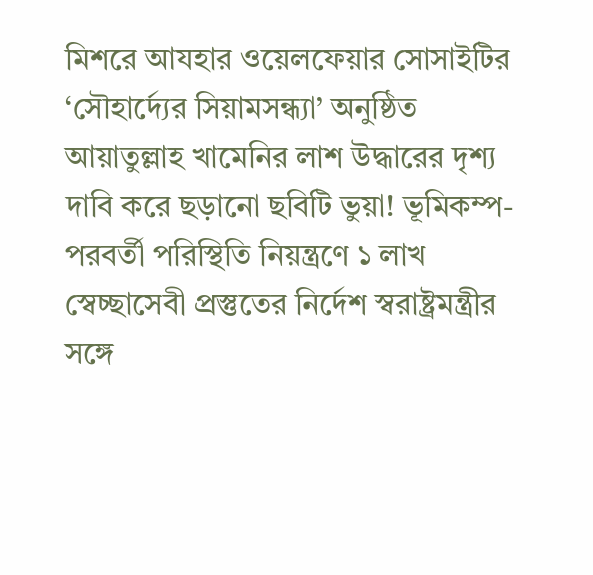মিশরে আযহার ওয়েলফেয়ার সোসাইটির ‘সৌহার্দ্যের সিয়ামসন্ধ্যা’ অনুষ্ঠিত আয়াতুল্লাহ খামেনির লাশ উদ্ধারের দৃশ্য দাবি করে ছড়ানো ছবিটি ভুয়া! ভূমিকম্প-পরবর্তী পরিস্থিতি নিয়ন্ত্রণে ১ লাখ স্বেচ্ছাসেবী প্রস্তুতের নির্দেশ স্বরাষ্ট্রমন্ত্রীর সঙ্গে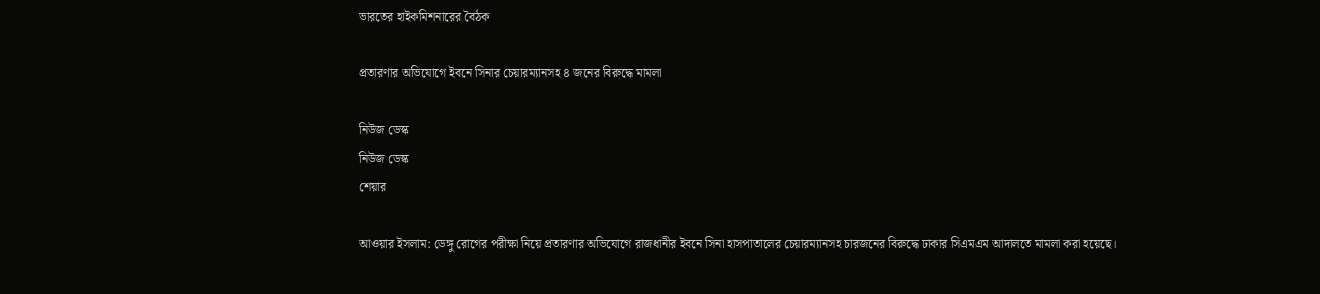ভারতের হাইকমিশনারের বৈঠক

প্রতারণার অভিযোগে ইবনে সিনার চেয়ারম্যানসহ ৪ জনের বিরুদ্ধে মামলা

নিউজ ডেস্ক
নিউজ ডেস্ক
শেয়ার

আওয়ার ইসলাম: ডেঙ্গু রোগের পরীক্ষা নিয়ে প্রতারণার অভিযোগে রাজধানীর ইবনে সিনা হাসপাতালের চেয়ারম্যানসহ চারজনের বিরুদ্ধে ঢাকার সিএমএম আদালতে মামলা করা হয়েছে।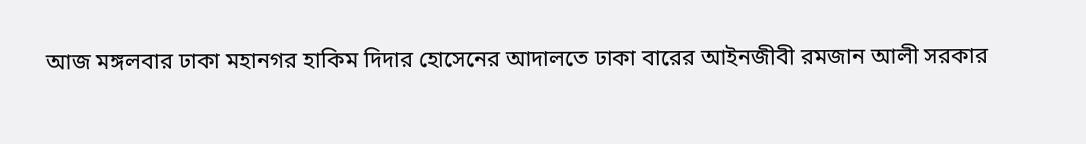আজ মঙ্গলবার ঢাকা মহানগর হাকিম দিদার হোসেনের আদালতে ঢাকা বারের আইনজীবী রমজান আলী সরকার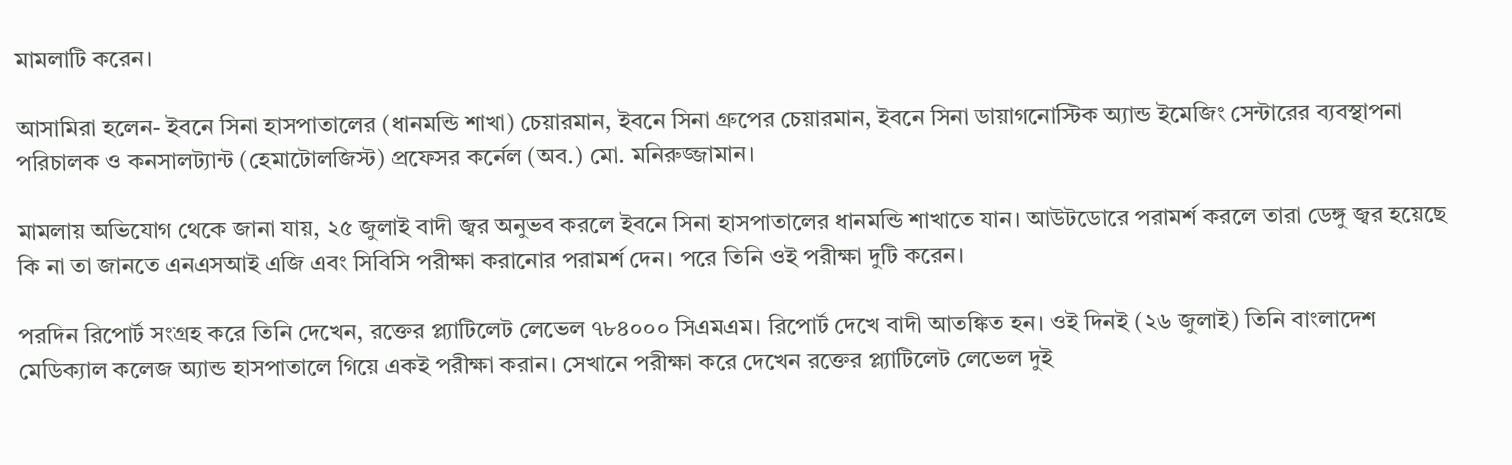মামলাটি করেন।

আসামিরা হলেন- ইবনে সিনা হাসপাতালের (ধানমন্ডি শাখা) চেয়ারমান, ইবনে সিনা গ্রুপের চেয়ারমান, ইবনে সিনা ডায়াগনোস্টিক অ্যান্ড ইমেজিং সেন্টারের ব্যবস্থাপনা পরিচালক ও কনসালট্যান্ট (হেমাটোলজিস্ট) প্রফেসর কর্নেল (অব.) মো. মনিরুজ্জামান।

মামলায় অভিযোগ থেকে জানা যায়, ২৫ জুলাই বাদী জ্বর অনুভব করলে ইবনে সিনা হাসপাতালের ধানমন্ডি শাখাতে যান। আউটডোরে পরামর্শ করলে তারা ডেঙ্গু জ্বর হয়েছে কি না তা জানতে এনএসআই এজি এবং সিবিসি পরীক্ষা করানোর পরামর্শ দেন। পরে তিনি ওই পরীক্ষা দুটি করেন।

পরদিন রিপোর্ট সংগ্রহ করে তিনি দেখেন, রক্তের প্ল্যাটিলেট লেভেল ৭৮৪০০০ সিএমএম। রিপোর্ট দেখে বাদী আতঙ্কিত হন। ওই দিনই (২৬ জুলাই) তিনি বাংলাদেশ মেডিক্যাল কলেজ অ্যান্ড হাসপাতালে গিয়ে একই পরীক্ষা করান। সেখানে পরীক্ষা করে দেখেন রক্তের প্ল্যাটিলেট লেভেল দুই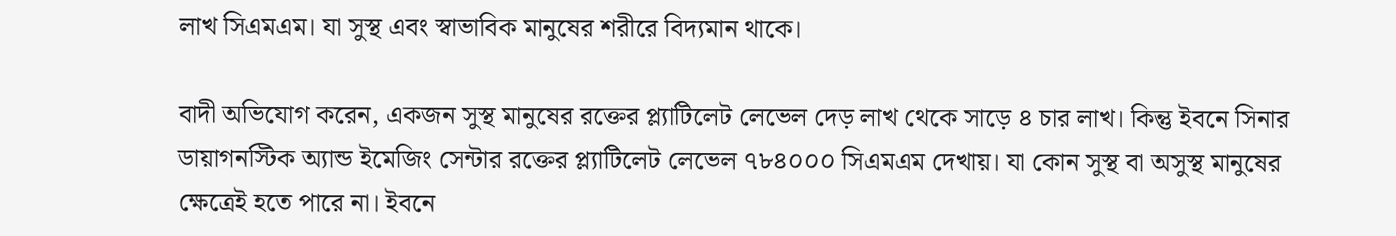লাখ সিএমএম। যা সুস্থ এবং স্বাভাবিক মানুষের শরীরে বিদ্যমান থাকে।

বাদী অভিযোগ করেন, একজন সুস্থ মানুষের রক্তের প্ল্যাটিলেট লেভেল দেড় লাখ থেকে সাড়ে ৪ চার লাখ। কিন্তু ইবনে সিনার ডায়াগনস্টিক অ্যান্ড ইমেজিং সেন্টার রক্তের প্ল্যাটিলেট লেভেল ৭৮৪০০০ সিএমএম দেখায়। যা কোন সুস্থ বা অসুস্থ মানুষের ক্ষেত্রেই হতে পারে না। ইবনে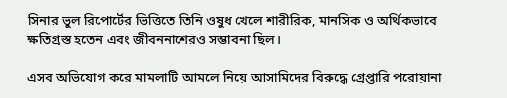সিনার ভুল রিপোর্টের ভিত্তিতে তিনি ওষুধ খেলে শারীরিক, মানসিক ও অর্থিকভাবে ক্ষতিগ্রস্ত হতেন এবং জীবননাশেরও সম্ভাবনা ছিল।

এসব অভিযোগ করে মামলাটি আমলে নিয়ে আসামিদের বিরুদ্ধে গ্রেপ্তারি পরোয়ানা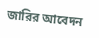জারির আবেদন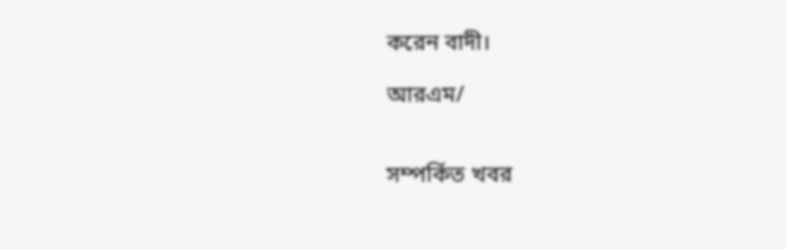করেন বাদী।

আরএম/


সম্পর্কিত খবর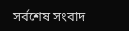সর্বশেষ সংবাদ